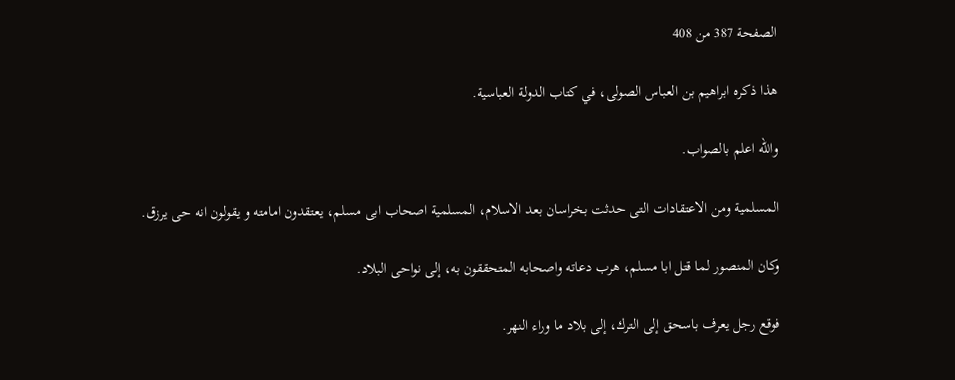الصفحة 387 من 408

هذا ذكره ابراهيم بن العباس الصولى، في كتاب الدولة العباسية.

والله اعلم بالصواب.

المسلمية ومن الاعتقادات التى حدثت بخراسان بعد الاسلام، المسلمية اصحاب ابى مسلم، يعتقدون امامته و يقولون انه حى يرزق.

وكان المنصور لما قتل ابا مسلم، هرب دعاته واصحابه المتحققون به، إلى نواحى البلاد.

فوقع رجل يعرف باسحق إلى الترك، إلى بلاد ما وراء النهر.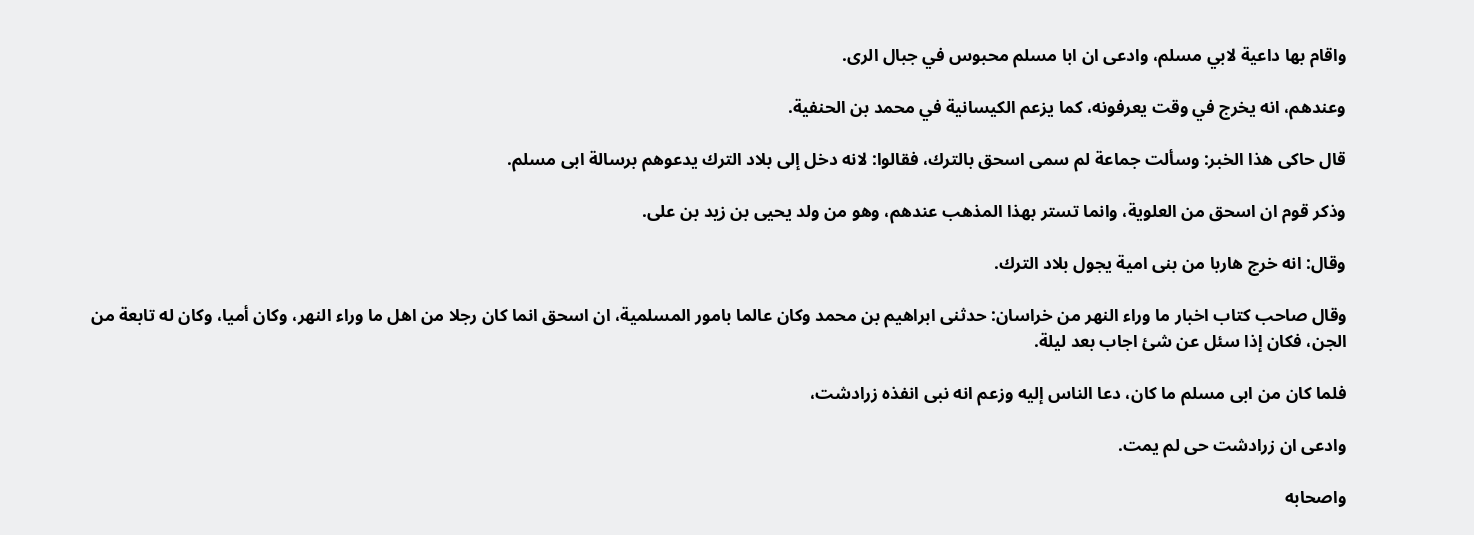واقام بها داعية لابي مسلم، وادعى ان ابا مسلم محبوس في جبال الرى.

وعندهم، انه يخرج في وقت يعرفونه، كما يزعم الكيسانية في محمد بن الحنفية.

قال حاكى هذا الخبر: وسألت جماعة لم سمى اسحق بالترك، فقالوا: لانه دخل إلى بلاد الترك يدعوهم برسالة ابى مسلم.

وذكر قوم ان اسحق من العلوية، وانما تستر بهذا المذهب عندهم، وهو من ولد يحيى بن زيد بن على.

وقال: انه خرج هاربا من بنى امية يجول بلاد الترك.

وقال صاحب كتاب اخبار ما وراء النهر من خراسان: حدثنى ابراهيم بن محمد وكان عالما بامور المسلمية، ان اسحق انما كان رجلا من اهل ما وراء النهر، وكان أميا، وكان له تابعة من الجن، فكان إذا سئل عن شئ اجاب بعد ليلة.

فلما كان من ابى مسلم ما كان، دعا الناس إليه وزعم انه نبى انفذه زرادشت،

وادعى ان زرادشت حى لم يمت.

واصحابه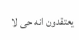يعتقدون انه حى لا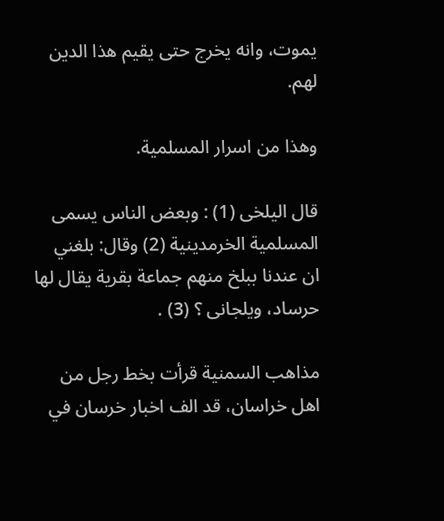يموت، وانه يخرج حتى يقيم هذا الدين لهم.

وهذا من اسرار المسلمية.

قال اليلخى (1) : وبعض الناس يسمى المسلمية الخرمدينية (2) وقال: بلغني ان عندنا ببلخ منهم جماعة بقرية يقال لها حرساد، ويلجانى ؟ (3) .

مذاهب السمنية قرأت بخط رجل من اهل خراسان، قد الف اخبار خرسان في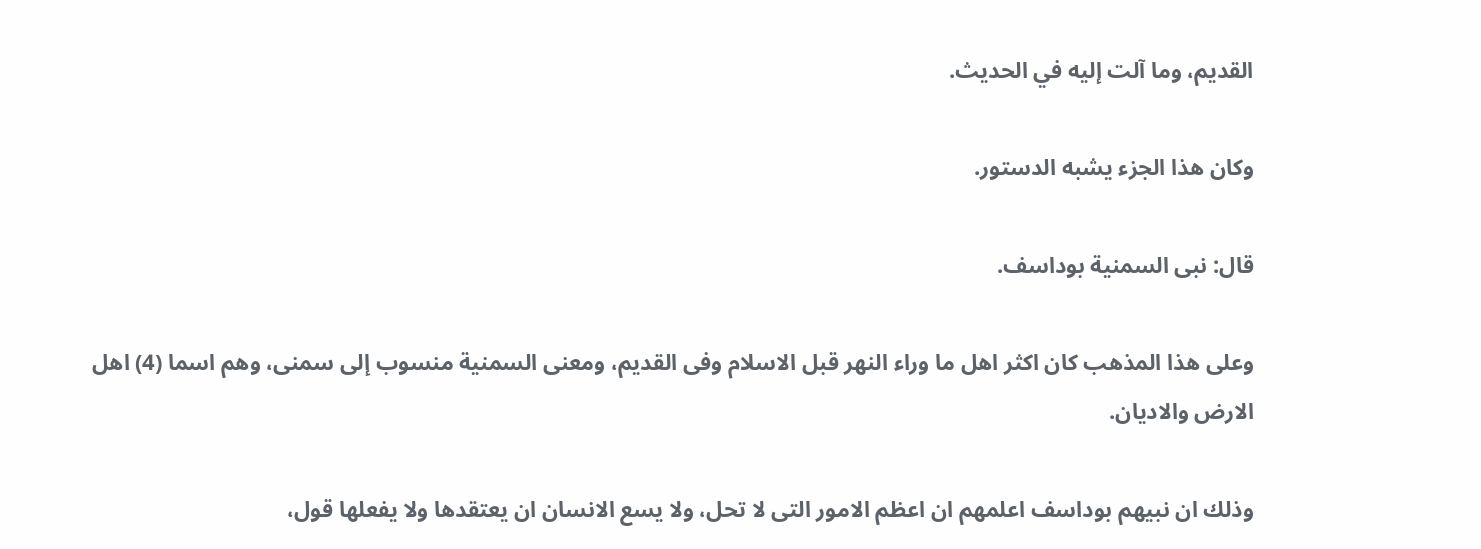القديم، وما آلت إليه في الحديث.

وكان هذا الجزء يشبه الدستور.

قال: نبى السمنية بوداسف.

وعلى هذا المذهب كان اكثر اهل ما وراء النهر قبل الاسلام وفى القديم، ومعنى السمنية منسوب إلى سمنى، وهم اسما (4) اهل الارض والاديان.

وذلك ان نبيهم بوداسف اعلمهم ان اعظم الامور التى لا تحل، ولا يسع الانسان ان يعتقدها ولا يفعلها قول،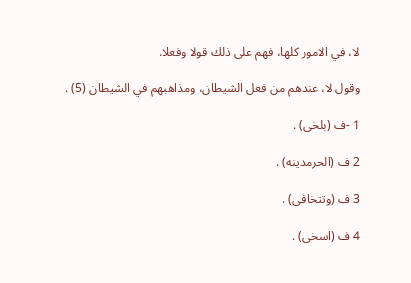لا، في الامور كلها، فهم على ذلك قولا وفعلا.

وقول لا، عندهم من فعل الشيطان، ومذاهبهم في الشيطان (5) .

1 -ف (بلخى) .

2 ف (الحرمدينه) .

3 ف (وتتخافى) .

4 ف (اسخى) .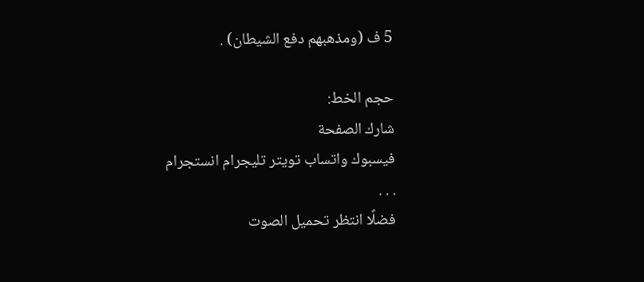5 ف (ومذهبهم دفع الشيطان) .

حجم الخط:
شارك الصفحة
فيسبوك واتساب تويتر تليجرام انستجرام
. . .
فضلًا انتظر تحميل الصوت